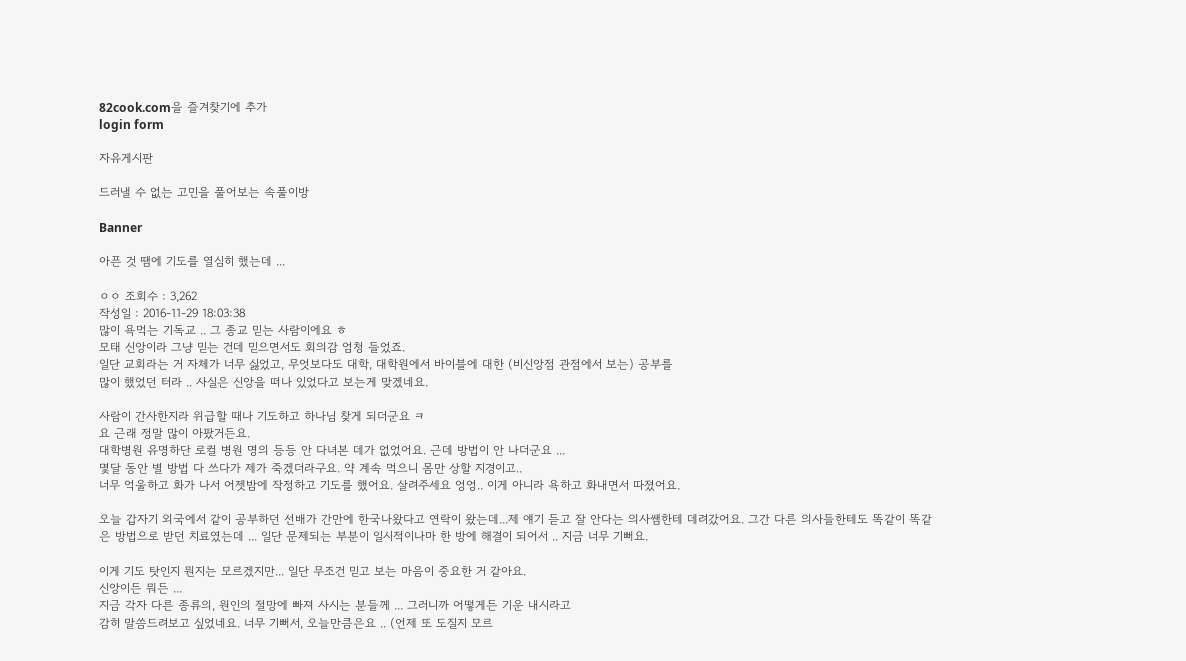82cook.com을 즐겨찾기에 추가
login form

자유게시판

드러낼 수 없는 고민을 풀어보는 속풀이방

Banner

아픈 것 땜에 기도를 열심히 했는데 ...

ㅇㅇ 조회수 : 3,262
작성일 : 2016-11-29 18:03:38
많이 욕먹는 기독교 .. 그 종교 믿는 사람이에요 ㅎ
모태 신앙이라 그냥 믿는 건데 믿으면서도 회의감 엄청 들었죠.
일단 교회라는 거 자체가 너무 싫었고, 무엇보다도 대학, 대학원에서 바이블에 대한 (비신앙점 관점에서 보는) 공부를
많이 했었던 터라 .. 사실은 신앙을 떠나 있었다고 보는게 맞겠네요.

사람이 간사한지라 위급할 때나 기도하고 하나님 찾게 되더군요 ㅋ
요 근래 정말 많이 아팠거든요.
대학병원 유명하단 로컬 병원 명의 등등 안 다녀본 데가 없었어요. 근데 방법이 안 나더군요 ...
몇달 동안 별 방법 다 쓰다가 제가 죽겠더라구요. 약 계속 먹으니 몸만 상할 지경이고..
너무 억울하고 화가 나서 어젯밤에 작정하고 기도를 했어요. 살려주세요 엉엉.. 이게 아니라 욕하고 화내면서 따졌어요.

오늘 갑자기 외국에서 같이 공부하던 선배가 간만에 한국나왔다고 연락이 왔는데...제 얘기 듣고 잘 안다는 의사쌤한테 데려갔어요. 그간 다른 의사들한테도 똑같이 똑같은 방법으로 받던 치료였는데 ... 일단 문제되는 부분이 일시적이나마 한 방에 해결이 되어서 .. 지금 너무 기뻐요.

이게 기도 탓인지 뭔지는 모르겠지만... 일단 무조건 믿고 보는 마음이 중요한 거 같아요.
신앙이든 뭐든 ...
지금 각자 다른 종류의, 원인의 절망에 빠져 사시는 분들께 ... 그러니까 어떻게든 기운 내시라고
감히 말씀드려보고 싶었네요. 너무 기뻐서, 오늘만큼은요 .. (언제 또 도질지 모르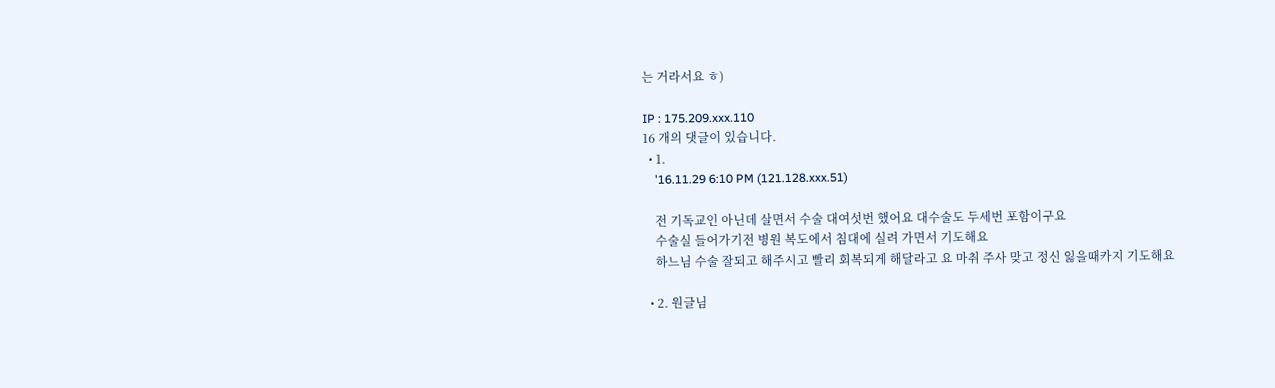는 거라서요 ㅎ)

IP : 175.209.xxx.110
16 개의 댓글이 있습니다.
  • 1.
    '16.11.29 6:10 PM (121.128.xxx.51)

    전 기독교인 아닌데 살면서 수술 대여섯번 했어요 대수술도 두세번 포함이구요
    수술실 들어가기전 병원 복도에서 침대에 실려 가면서 기도해요
    하느님 수술 잘되고 해주시고 빨리 회복되게 해달라고 요 마취 주사 맞고 정신 잃을때카지 기도해요

  • 2. 원글님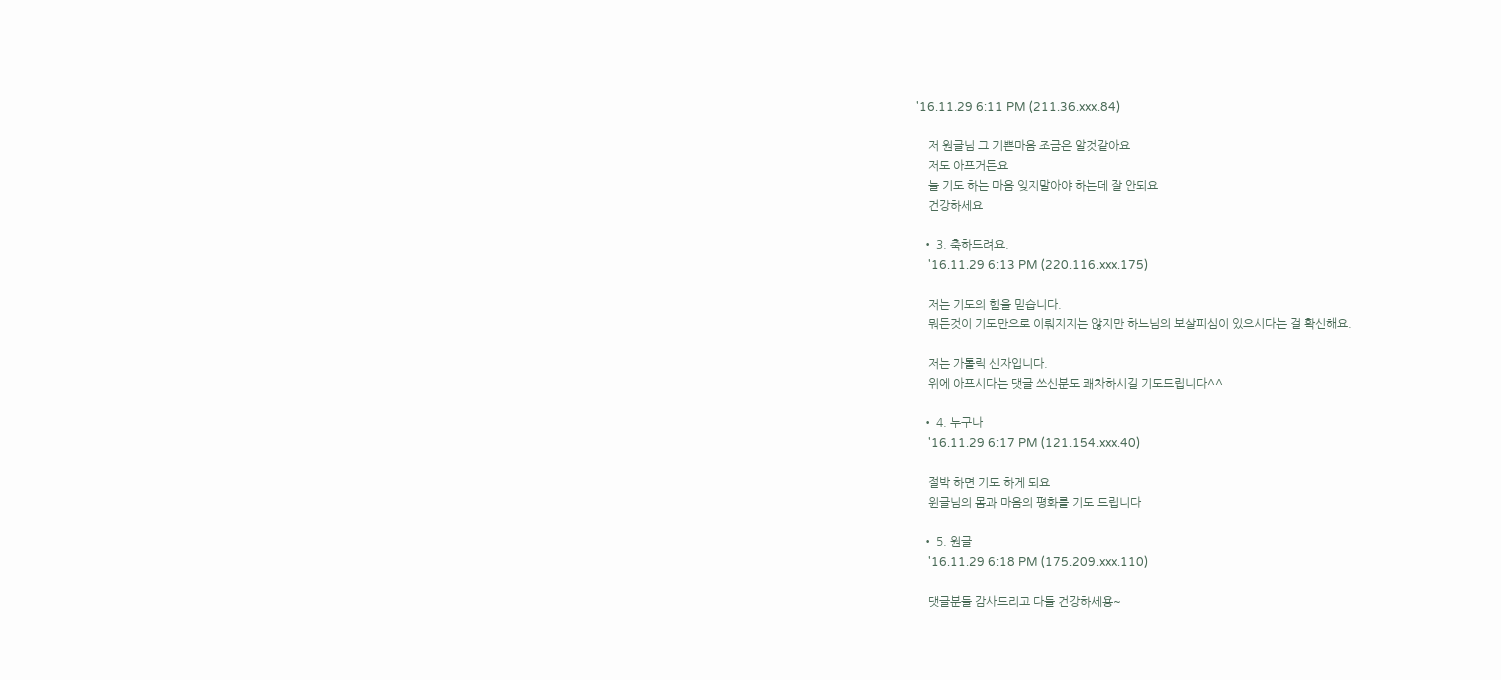'16.11.29 6:11 PM (211.36.xxx.84)

    저 원글님 그 기쁜마음 조금은 알것같아요
    저도 아프거든요
    늘 기도 하는 마음 잊지말아야 하는데 잘 안되요
    건강하세요

  • 3. 축하드려요.
    '16.11.29 6:13 PM (220.116.xxx.175)

    저는 기도의 힘을 믿습니다.
    뭐든것이 기도만으로 이뤄지지는 않지만 하느님의 보살피심이 있으시다는 걸 확신해요.

    저는 가톨릭 신자입니다.
    위에 아프시다는 댓글 쓰신분도 쾌차하시길 기도드립니다^^

  • 4. 누구나
    '16.11.29 6:17 PM (121.154.xxx.40)

    절박 하면 기도 하게 되요
    윈글님의 몸과 마음의 평화를 기도 드립니다

  • 5. 원글
    '16.11.29 6:18 PM (175.209.xxx.110)

    댓글분들 감사드리고 다들 건강하세용~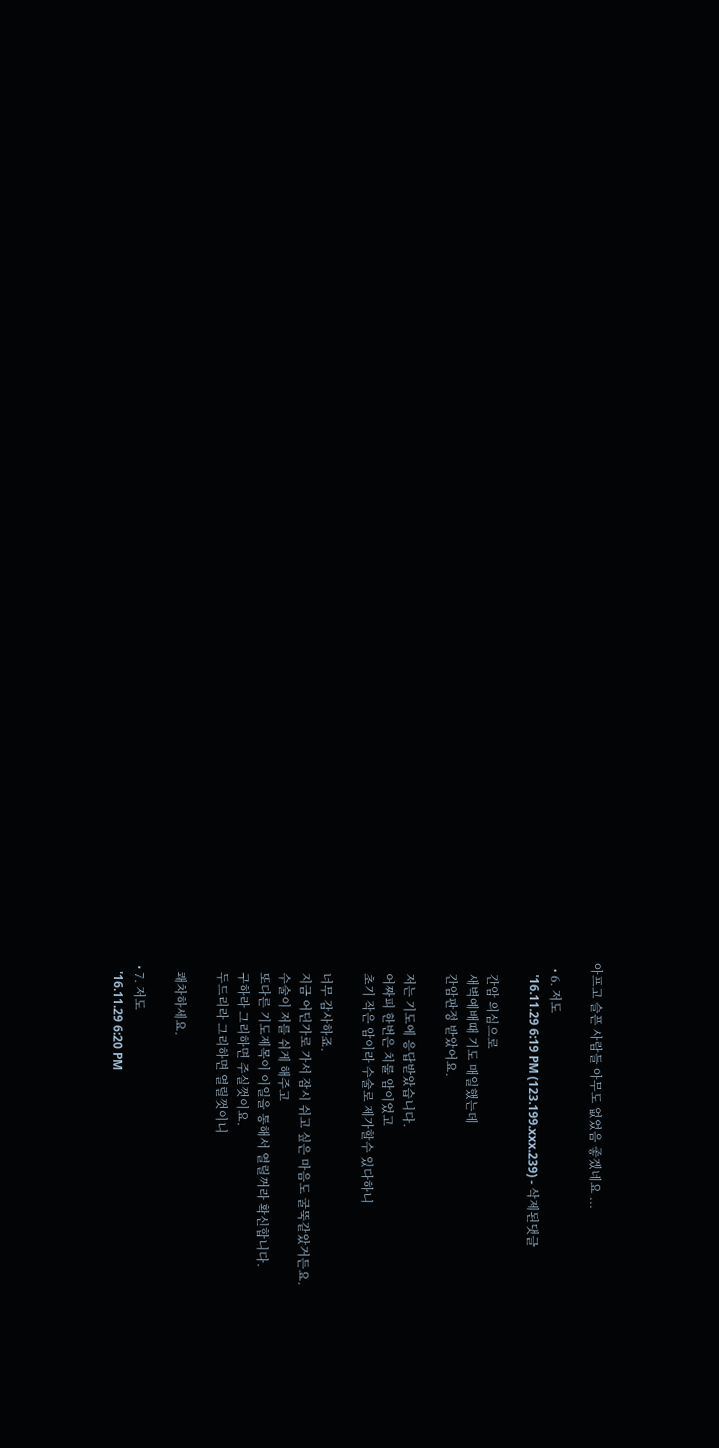아프고 슬픈 사람들 아무도 없었음 좋겠네요 ...

  • 6. 저도
    '16.11.29 6:19 PM (123.199.xxx.239) - 삭제된댓글

    간암 의심으로
    새벽예배때 기도 매일했는데
    간암판정 받았어요.

    저는 기도에 응답받았습니다.
    어짜피 한번은 치룰 암이었고
    초기 작은 암이라 수술로 제가할수 있다하니

    너무 감사하죠.
    지금 어딘가로 가서 잠시 쉬고 싶은 마음도 굴뚝같았거든요.
    수술이 저를 쉬게 해주고
    또다른 기도제목이 이일을 통해서 열릴꺼라 확신합니다.
    구하라 그리하면 주실껏이요.
    두드리라 그리하면 열릴껏이니

    쾌차하세요.

  • 7. 저도
    '16.11.29 6:20 PM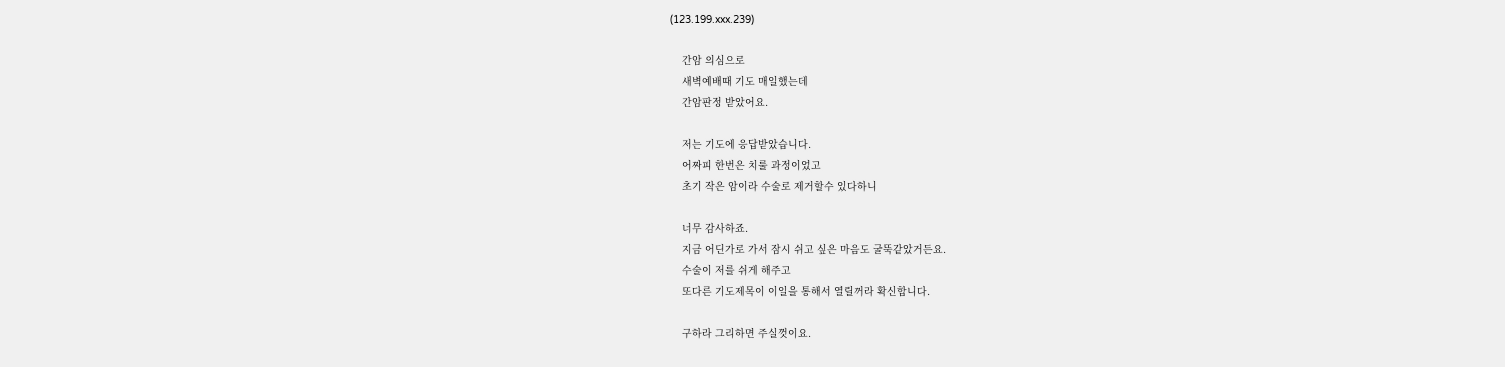(123.199.xxx.239)

    간암 의심으로
    새벽예배때 기도 매일했는데
    간암판정 받았어요.

    저는 기도에 응답받았습니다.
    어짜피 한번은 치룰 과정이었고
    초기 작은 암이라 수술로 제거할수 있다하니

    너무 감사하죠.
    지금 어딘가로 가서 잠시 쉬고 싶은 마음도 굴뚝같았거든요.
    수술이 저를 쉬게 해주고
    또다른 기도제목이 이일을 통해서 열릴꺼라 확신합니다.

    구하라 그리하면 주실껏이요.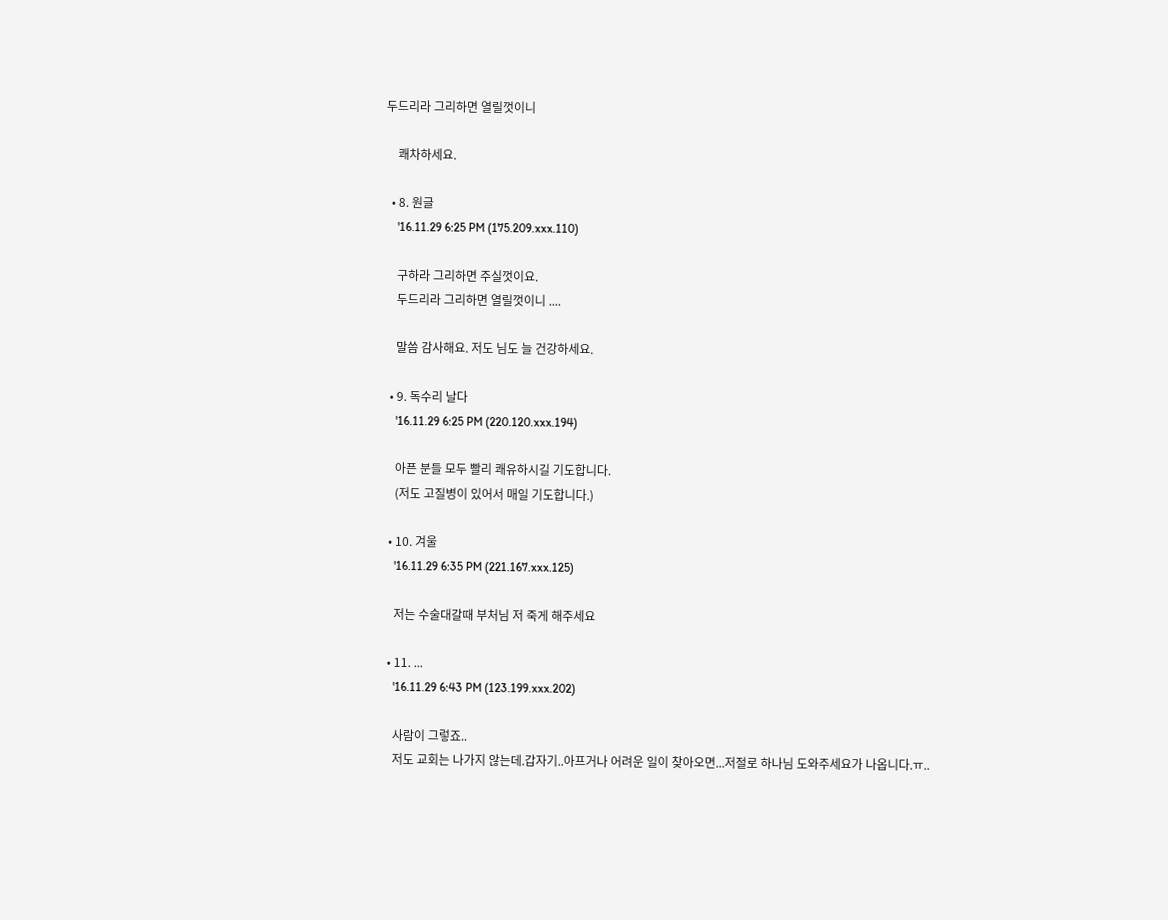두드리라 그리하면 열릴껏이니

    쾌차하세요.

  • 8. 원글
    '16.11.29 6:25 PM (175.209.xxx.110)

    구하라 그리하면 주실껏이요.
    두드리라 그리하면 열릴껏이니 ....

    말씀 감사해요. 저도 님도 늘 건강하세요.

  • 9. 독수리 날다
    '16.11.29 6:25 PM (220.120.xxx.194)

    아픈 분들 모두 빨리 쾌유하시길 기도합니다.
    (저도 고질병이 있어서 매일 기도합니다.)

  • 10. 겨울
    '16.11.29 6:35 PM (221.167.xxx.125)

    저는 수술대갈때 부처님 저 죽게 해주세요

  • 11. ...
    '16.11.29 6:43 PM (123.199.xxx.202)

    사람이 그렇죠..
    저도 교회는 나가지 않는데.갑자기..아프거나 어려운 일이 찾아오면...저절로 하나님 도와주세요가 나옵니다.ㅠ..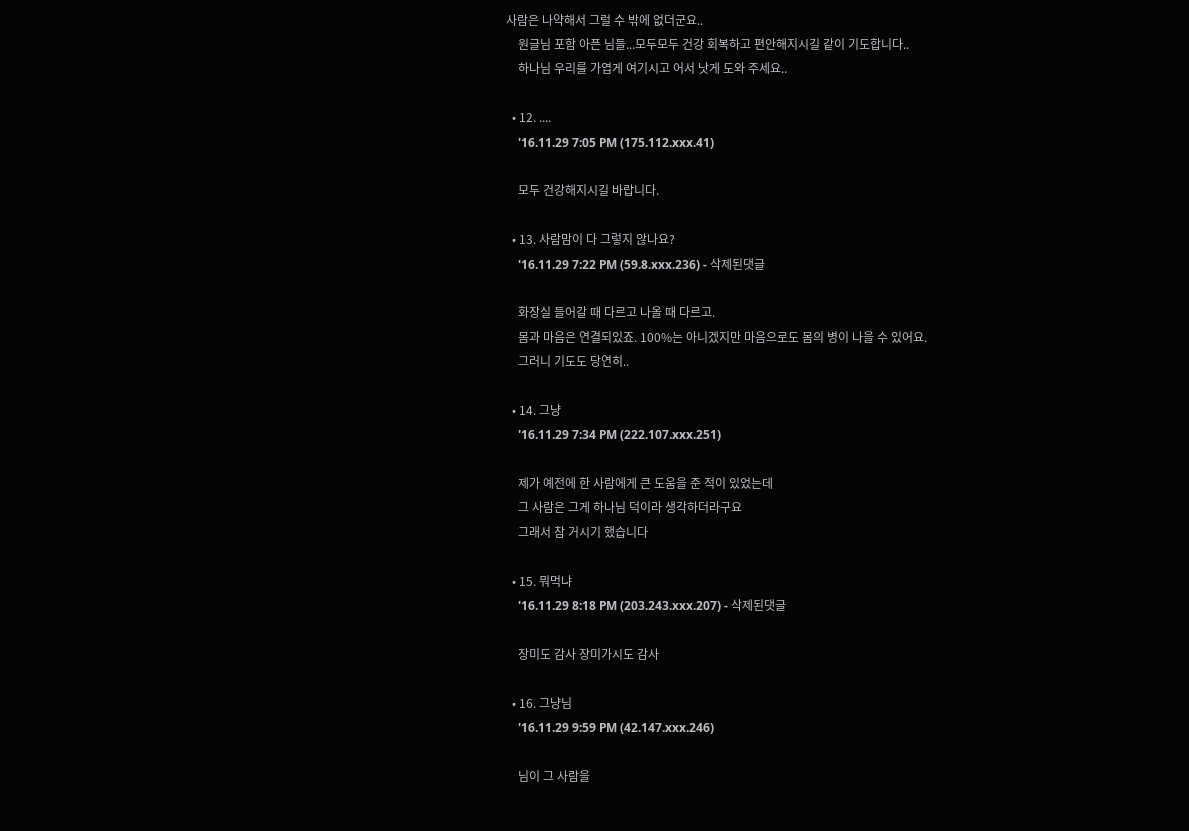사람은 나약해서 그럴 수 밖에 없더군요..
    원글님 포함 아픈 님들...모두모두 건강 회복하고 편안해지시길 같이 기도합니다..
    하나님 우리를 가엽게 여기시고 어서 낫게 도와 주세요..

  • 12. ....
    '16.11.29 7:05 PM (175.112.xxx.41)

    모두 건강해지시길 바랍니다.

  • 13. 사람맘이 다 그렇지 않나요?
    '16.11.29 7:22 PM (59.8.xxx.236) - 삭제된댓글

    화장실 들어갈 때 다르고 나올 때 다르고.
    몸과 마음은 연결되있죠. 100%는 아니겠지만 마음으로도 몸의 병이 나을 수 있어요.
    그러니 기도도 당연히..

  • 14. 그냥
    '16.11.29 7:34 PM (222.107.xxx.251)

    제가 예전에 한 사람에게 큰 도움을 준 적이 있었는데
    그 사람은 그게 하나님 덕이라 생각하더라구요
    그래서 참 거시기 했습니다

  • 15. 뭐먹냐
    '16.11.29 8:18 PM (203.243.xxx.207) - 삭제된댓글

    장미도 감사 장미가시도 감사

  • 16. 그냥님
    '16.11.29 9:59 PM (42.147.xxx.246)

    님이 그 사람을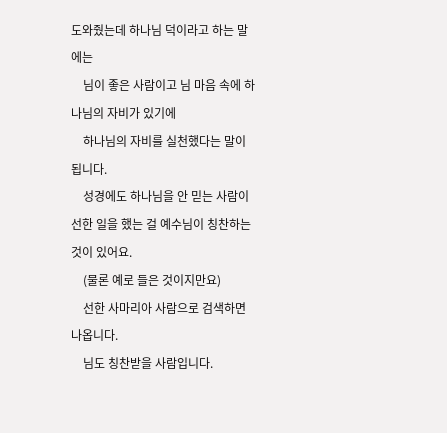도와줬는데 하나님 덕이라고 하는 말에는
    님이 좋은 사람이고 님 마음 속에 하나님의 자비가 있기에
    하나님의 자비를 실천했다는 말이 됩니다.
    성경에도 하나님을 안 믿는 사람이 선한 일을 했는 걸 예수님이 칭찬하는 것이 있어요.
    (물론 예로 들은 것이지만요)
    선한 사마리아 사람으로 검색하면 나옵니다.
    님도 칭찬받을 사람입니다.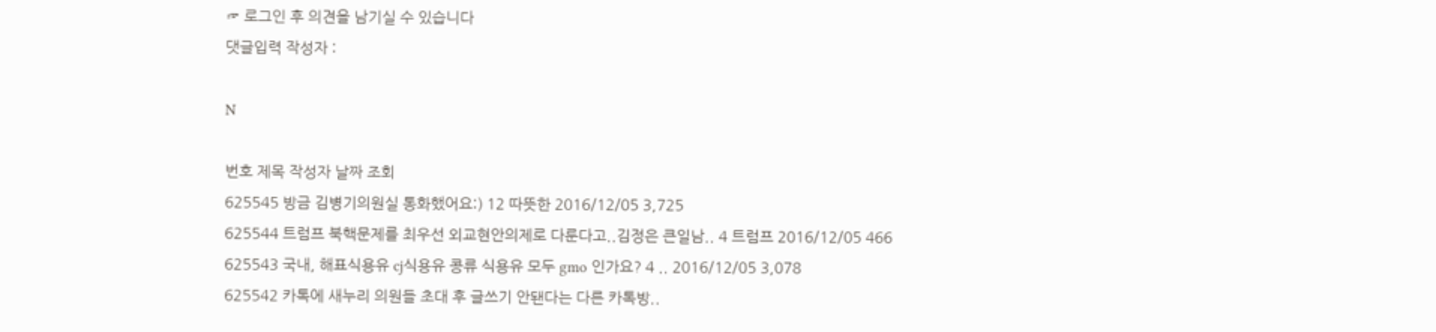☞ 로그인 후 의견을 남기실 수 있습니다
댓글입력 작성자 :

N

번호 제목 작성자 날짜 조회
625545 방금 김병기의원실 통화했어요:) 12 따뜻한 2016/12/05 3,725
625544 트럼프 북핵문제를 최우선 외교현안의제로 다룬다고..김정은 큰일남.. 4 트럼프 2016/12/05 466
625543 국내, 해표식용유 cj식용유 콩류 식용유 모두 gmo 인가요? 4 .. 2016/12/05 3,078
625542 카톡에 새누리 의원들 초대 후 글쓰기 안됀다는 다른 카톡방..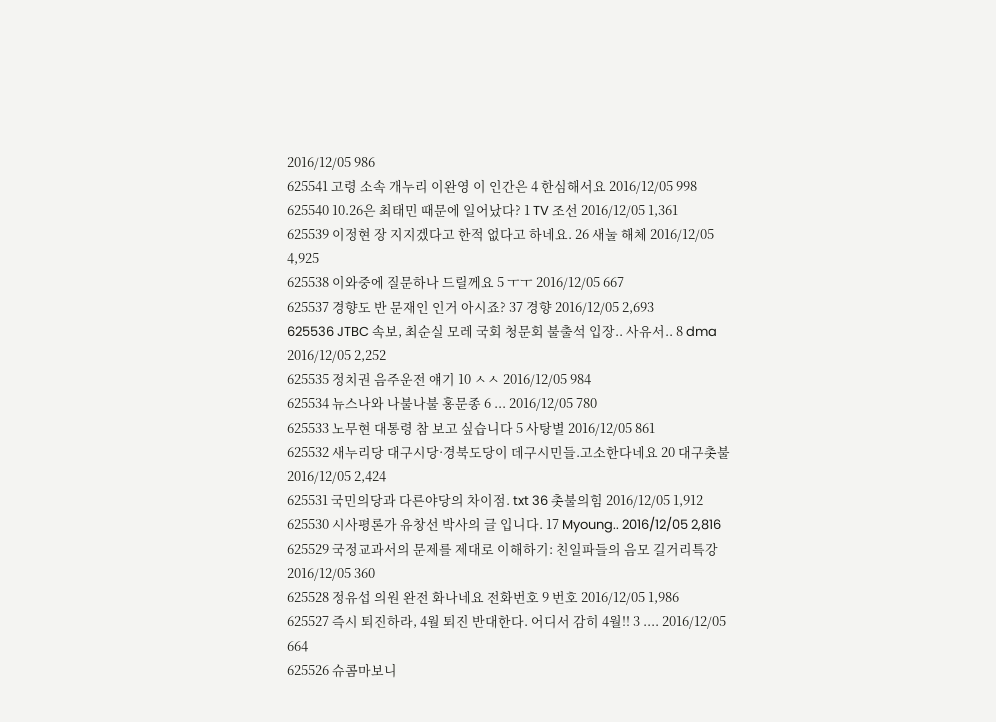2016/12/05 986
625541 고령 소속 개누리 이완영 이 인간은 4 한심해서요 2016/12/05 998
625540 10.26은 최태민 때문에 일어났다? 1 TV 조선 2016/12/05 1,361
625539 이정현 장 지지겠다고 한적 없다고 하네요. 26 새눌 해체 2016/12/05 4,925
625538 이와중에 질문하나 드릴께요 5 ㅜㅜ 2016/12/05 667
625537 경향도 반 문재인 인거 아시죠? 37 경향 2016/12/05 2,693
625536 JTBC 속보, 최순실 모레 국회 청문회 불출석 입장.. 사유서.. 8 dma 2016/12/05 2,252
625535 정치권 음주운전 얘기 10 ㅅㅅ 2016/12/05 984
625534 뉴스나와 나불나불 홍문종 6 ... 2016/12/05 780
625533 노무현 대통령 참 보고 싶습니다 5 사탕별 2016/12/05 861
625532 새누리당 대구시당·경북도당이 데구시민들.고소한다네요 20 대구촛불 2016/12/05 2,424
625531 국민의당과 다른야당의 차이점. txt 36 촛불의힘 2016/12/05 1,912
625530 시사평론가 유창선 박사의 글 입니다. 17 Myoung.. 2016/12/05 2,816
625529 국정교과서의 문제를 제대로 이해하기: 친일파들의 음모 길거리특강 2016/12/05 360
625528 정유섭 의원 완전 화나네요 전화번호 9 번호 2016/12/05 1,986
625527 즉시 퇴진하라, 4월 퇴진 반대한다. 어디서 감히 4월!! 3 .... 2016/12/05 664
625526 슈콤마보니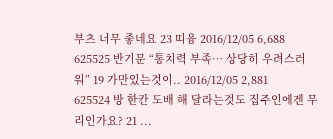부츠 너무 좋네요 23 띠융 2016/12/05 6,688
625525 반기문 “통치력 부족… 상당히 우려스러워” 19 가만있는것이.. 2016/12/05 2,881
625524 방 한칸 도배 해 달라는것도 집주인에겐 무리인가요? 21 ...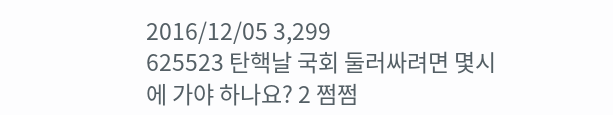2016/12/05 3,299
625523 탄핵날 국회 둘러싸려면 몇시에 가야 하나요? 2 쩜쩜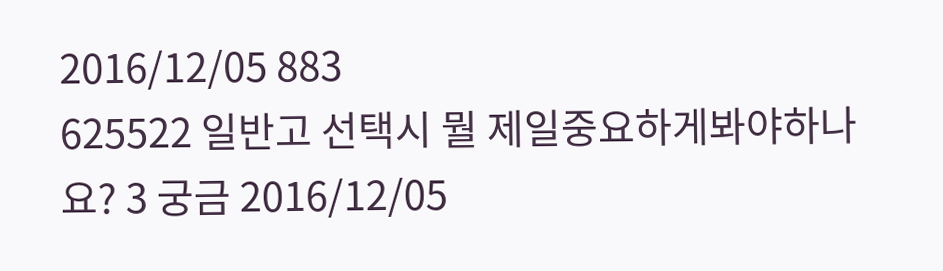2016/12/05 883
625522 일반고 선택시 뭘 제일중요하게봐야하나요? 3 궁금 2016/12/05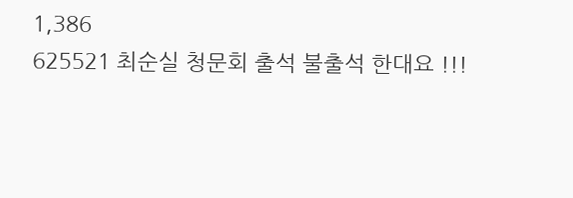1,386
625521 최순실 청문회 출석 불출석 한대요 !!!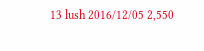13 lush 2016/12/05 2,550